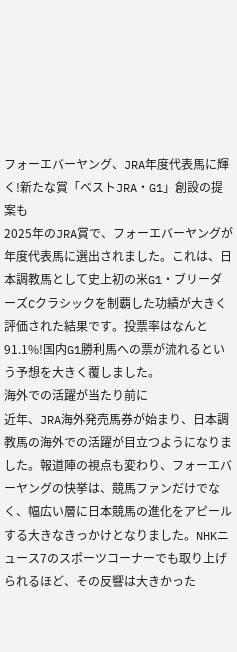フォーエバーヤング、JRA年度代表馬に輝く!新たな賞「ベストJRA・G1」創設の提案も
2025年のJRA賞で、フォーエバーヤングが年度代表馬に選出されました。これは、日本調教馬として史上初の米G1・ブリーダーズCクラシックを制覇した功績が大きく評価された結果です。投票率はなんと91.1%!国内G1勝利馬への票が流れるという予想を大きく覆しました。
海外での活躍が当たり前に
近年、JRA海外発売馬券が始まり、日本調教馬の海外での活躍が目立つようになりました。報道陣の視点も変わり、フォーエバーヤングの快挙は、競馬ファンだけでなく、幅広い層に日本競馬の進化をアピールする大きなきっかけとなりました。NHKニュース7のスポーツコーナーでも取り上げられるほど、その反響は大きかった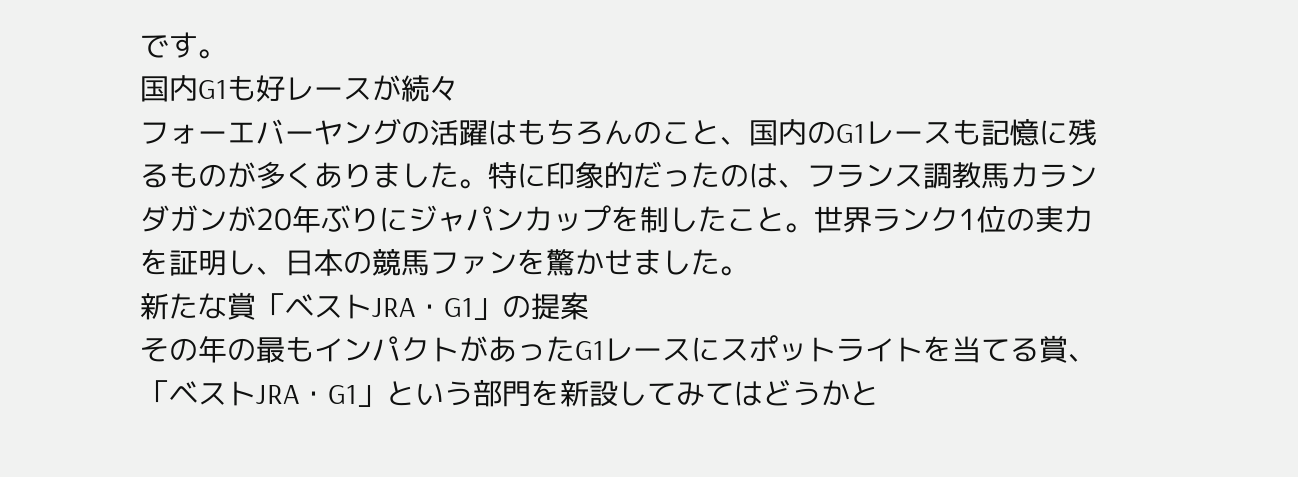です。
国内G1も好レースが続々
フォーエバーヤングの活躍はもちろんのこと、国内のG1レースも記憶に残るものが多くありました。特に印象的だったのは、フランス調教馬カランダガンが20年ぶりにジャパンカップを制したこと。世界ランク1位の実力を証明し、日本の競馬ファンを驚かせました。
新たな賞「ベストJRA・G1」の提案
その年の最もインパクトがあったG1レースにスポットライトを当てる賞、「ベストJRA・G1」という部門を新設してみてはどうかと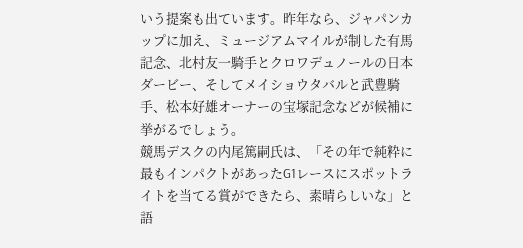いう提案も出ています。昨年なら、ジャパンカップに加え、ミュージアムマイルが制した有馬記念、北村友一騎手とクロワデュノールの日本ダービー、そしてメイショウタバルと武豊騎手、松本好雄オーナーの宝塚記念などが候補に挙がるでしょう。
競馬デスクの内尾篤嗣氏は、「その年で純粋に最もインパクトがあったG1レースにスポットライトを当てる賞ができたら、素晴らしいな」と語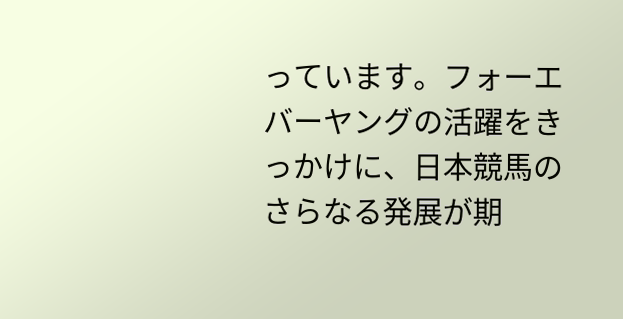っています。フォーエバーヤングの活躍をきっかけに、日本競馬のさらなる発展が期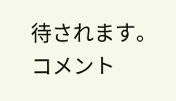待されます。
コメント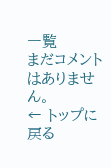一覧
まだコメントはありません。
← トップに戻る